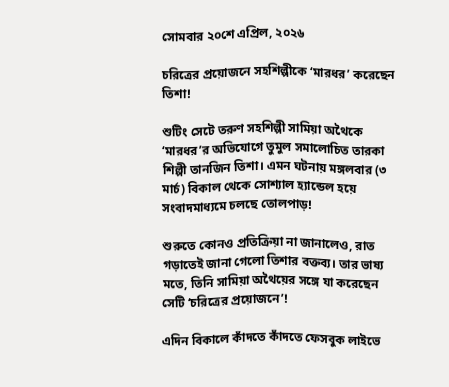সোমবার ২০শে এপ্রিল, ২০২৬

চরিত্রের প্রয়োজনে সহশিল্পীকে ‘মারধর’ করেছেন তিশা!

শুটিং সেটে তরুণ সহশিল্পী সামিয়া অথৈকে ‘মারধর’র অভিযোগে তুমুল সমালোচিত তারকা শিল্পী তানজিন তিশা। এমন ঘটনায় মঙ্গলবার (৩ মার্চ) বিকাল থেকে সোশ্যাল হ্যান্ডেল হয়ে সংবাদমাধ্যমে চলছে তোলপাড়!

শুরুতে কোনও প্রতিক্রিয়া না জানালেও, রাত গড়াতেই জানা গেলো তিশার বক্তব্য। তার ভাষ্য মতে, তিনি সামিয়া অথৈয়ের সঙ্গে যা করেছেন সেটি ‘চরিত্রের প্রয়োজনে’!

এদিন বিকালে কাঁদতে কাঁদতে ফেসবুক লাইভে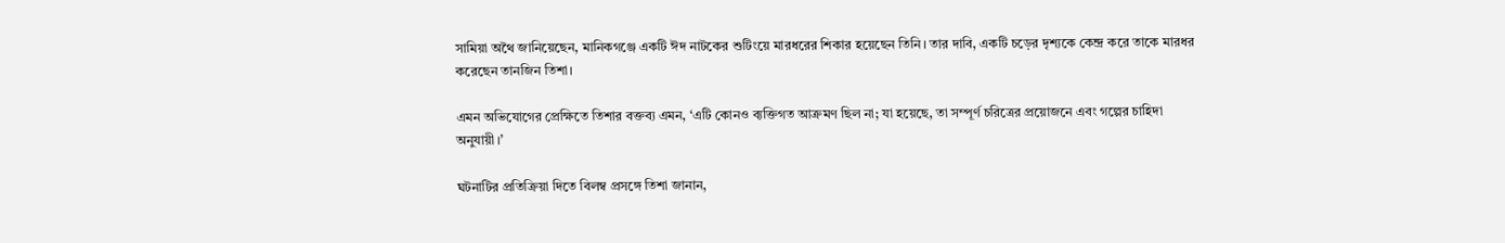সামিয়া অথৈ জানিয়েছেন, মানিকগঞ্জে একটি ঈদ নাটকের শুটিংয়ে মারধরের শিকার হয়েছেন তিনি। তার দাবি, একটি চড়ের দৃশ্যকে কেন্দ্র করে তাকে মারধর করেছেন তানজিন তিশা।

এমন অভিযোগের প্রেক্ষিতে তিশার বক্তব্য এমন, ‘এটি কোনও ব্যক্তিগত আক্রমণ ছিল না; যা হয়েছে, তা সম্পূর্ণ চরিত্রের প্রয়োজনে এবং গল্পের চাহিদা অনুযায়ী।’

ঘটনাটির প্রতিক্রিয়া দিতে বিলম্ব প্রসঙ্গে তিশা জানান,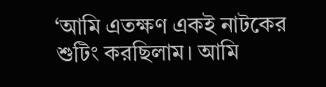‘আমি এতক্ষণ একই নাটকের শুটিং করছিলাম। আমি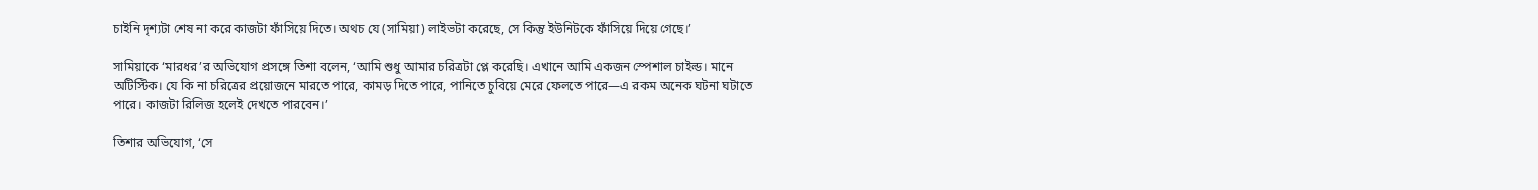চাইনি দৃশ্যটা শেষ না করে কাজটা ফাঁসিয়ে দিতে। অথচ যে (সামিয়া) লাইভটা করেছে, সে কিন্তু ইউনিটকে ফাঁসিয়ে দিয়ে গেছে।’

সামিয়াকে ‘মারধর’র অভিযোগ প্রসঙ্গে তিশা বলেন, ‘আমি শুধু আমার চরিত্রটা প্লে করেছি। এখানে আমি একজন স্পেশাল চাইল্ড। মানে অটিস্টিক। যে কি না চরিত্রের প্রয়োজনে মারতে পারে, কামড় দিতে পারে, পানিতে চুবিয়ে মেরে ফেলতে পারে—এ রকম অনেক ঘটনা ঘটাতে পারে। কাজটা রিলিজ হলেই দেখতে পারবেন।’

তিশার অভিযোগ, ‘সে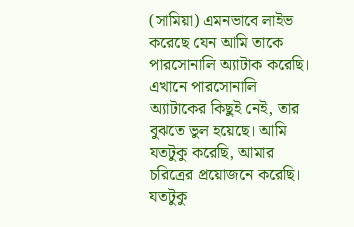(সামিয়া) এমনভাবে লাইভ করেছে যেন আমি তাকে পারসোনালি অ্যাটাক করেছি। এখানে পারসোনালি অ্যাটাকের কিছুই নেই, তার বুঝতে ভুল হয়েছে। আমি যতটুকু করেছি, আমার চরিত্রের প্রয়োজনে করেছি। যতটুকু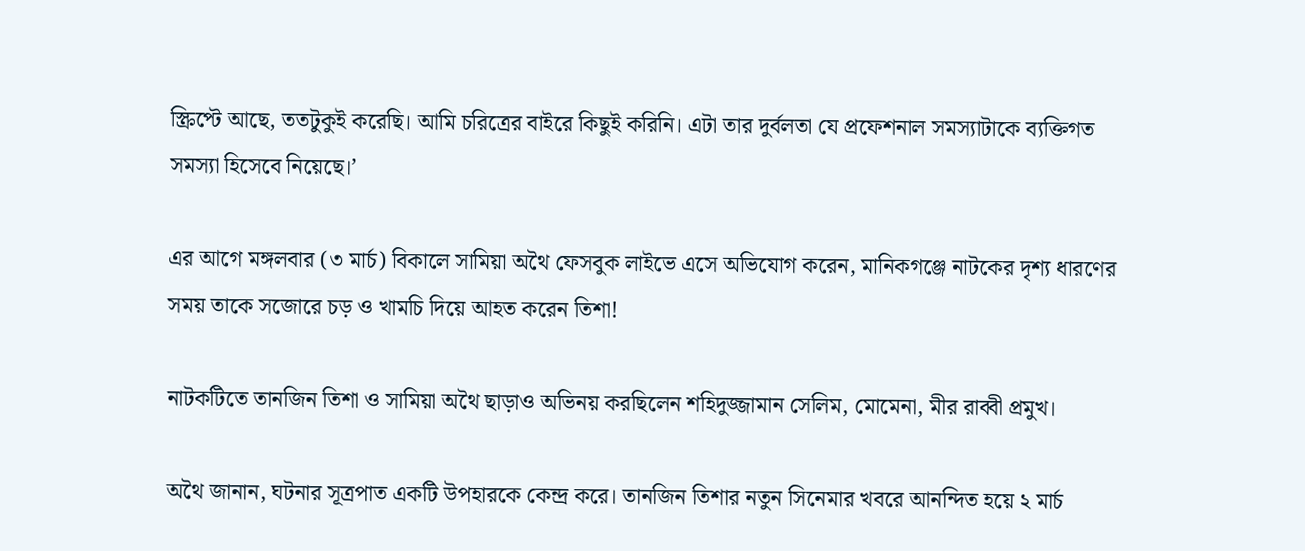স্ক্রিপ্টে আছে, ততটুকুই করেছি। আমি চরিত্রের বাইরে কিছুই করিনি। এটা তার দুর্বলতা যে প্রফেশনাল সমস্যাটাকে ব্যক্তিগত সমস্যা হিসেবে নিয়েছে।’

এর আগে মঙ্গলবার (৩ মার্চ) বিকালে সামিয়া অথৈ ফেসবুক লাইভে এসে অভিযোগ করেন, মানিকগঞ্জে নাটকের দৃশ্য ধারণের সময় তাকে সজোরে চড় ও খামচি দিয়ে আহত করেন তিশা!

নাটকটিতে তানজিন তিশা ও সামিয়া অথৈ ছাড়াও অভিনয় করছিলেন শহিদুজ্জামান সেলিম, মোমেনা, মীর রাব্বী প্রমুখ।

অথৈ জানান, ঘটনার সূত্রপাত একটি উপহারকে কেন্দ্র করে। তানজিন তিশার নতুন সিনেমার খবরে আনন্দিত হয়ে ২ মার্চ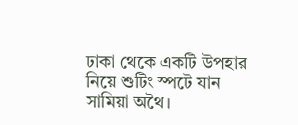ঢাকা থেকে একটি উপহার নিয়ে শুটিং স্পটে যান সামিয়া অথৈ।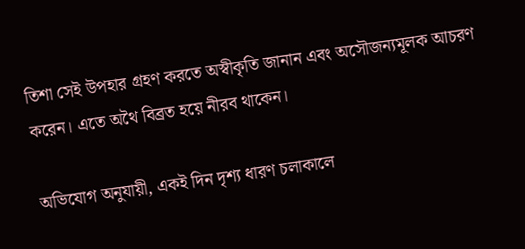তিশা সেই উপহার গ্রহণ করতে অস্বীকৃতি জানান এবং অসৌজন্যমূলক আচরণ করেন। এতে অথৈ বিব্রত হয়ে নীরব থাকেন।

অভিযোগ অনুযায়ী, একই দিন দৃশ্য ধারণ চলাকালে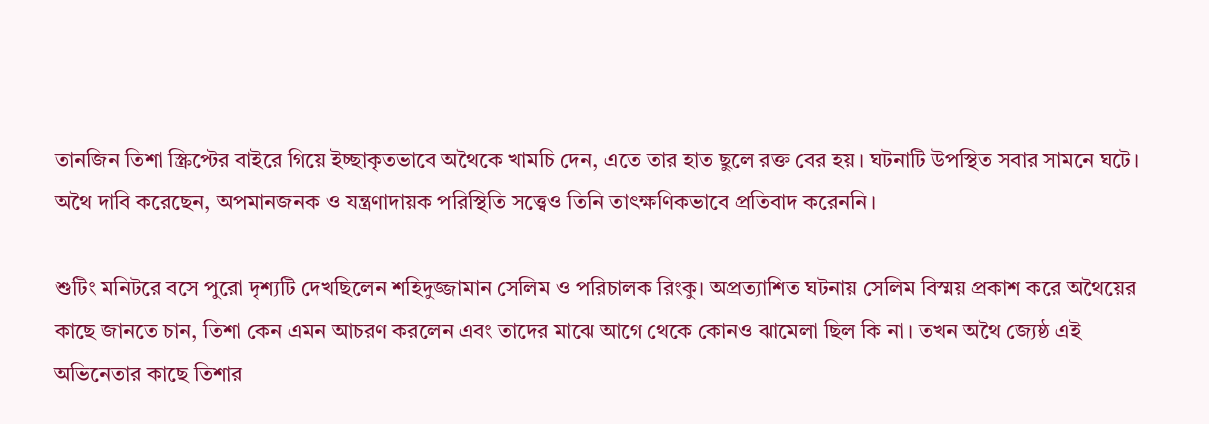তানজিন তিশা স্ক্রিপ্টের বাইরে গিয়ে ইচ্ছাকৃতভাবে অথৈকে খামচি দেন, এতে তার হাত ছুলে রক্ত বের হয়। ঘটনাটি উপস্থিত সবার সামনে ঘটে। অথৈ দাবি করেছেন, অপমানজনক ও যন্ত্রণাদায়ক পরিস্থিতি সত্ত্বেও তিনি তাৎক্ষণিকভাবে প্রতিবাদ করেননি।

শুটিং মনিটরে বসে পুরো দৃশ্যটি দেখছিলেন শহিদুজ্জামান সেলিম ও পরিচালক রিংকু। অপ্রত্যাশিত ঘটনায় সেলিম বিস্ময় প্রকাশ করে অথৈয়ের কাছে জানতে চান, তিশা কেন এমন আচরণ করলেন এবং তাদের মাঝে আগে থেকে কোনও ঝামেলা ছিল কি না। তখন অথৈ জ্যেষ্ঠ এই অভিনেতার কাছে তিশার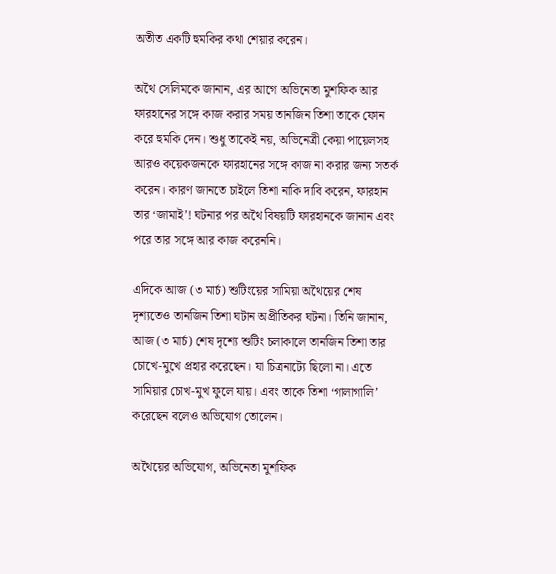অতীত একটি হুমকির কথা শেয়ার করেন।

অথৈ সেলিমকে জানান, এর আগে অভিনেতা মুশফিক আর ফারহানের সঙ্গে কাজ করার সময় তানজিন তিশা তাকে ফোন করে হুমকি দেন। শুধু তাকেই নয়, অভিনেত্রী কেয়া পায়েলসহ আরও কয়েকজনকে ফারহানের সঙ্গে কাজ না করার জন্য সতর্ক করেন। কারণ জানতে চাইলে তিশা নাকি দাবি করেন, ফারহান তার ‘জামাই’! ঘটনার পর অথৈ বিষয়টি ফারহানকে জানান এবং পরে তার সঙ্গে আর কাজ করেননি।

এদিকে আজ (৩ মার্চ) শুটিংয়ের সামিয়া অথৈয়ের শেষ দৃশ্যতেও তানজিন তিশা ঘটান অপ্রীতিকর ঘটনা। তিনি জানান, আজ (৩ মার্চ) শেষ দৃশ্যে শুটিং চলাকালে তানজিন তিশা তার চোখে-মুখে প্রহার করেছেন। যা চিত্রনাট্যে ছিলো না। এতে সামিয়ার চোখ-মুখ ফুলে যায়। এবং তাকে তিশা ‘গালাগালি’ করেছেন বলেও অভিযোগ তোলেন।

অথৈয়ের অভিযোগ, অভিনেতা মুশফিক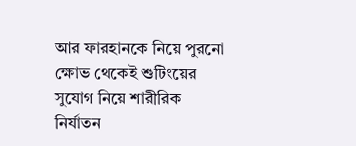আর ফারহানকে নিয়ে পুরনো ক্ষোভ থেকেই শুটিংয়ের সুযোগ নিয়ে শারীরিক নির্যাতন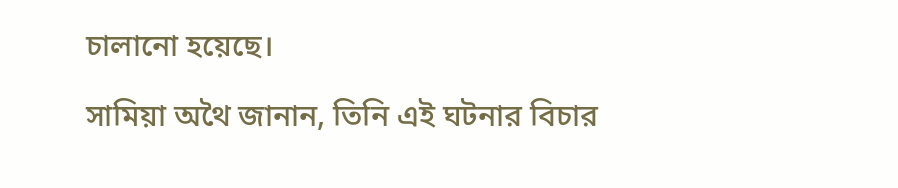চালানো হয়েছে।

সামিয়া অথৈ জানান, তিনি এই ঘটনার বিচার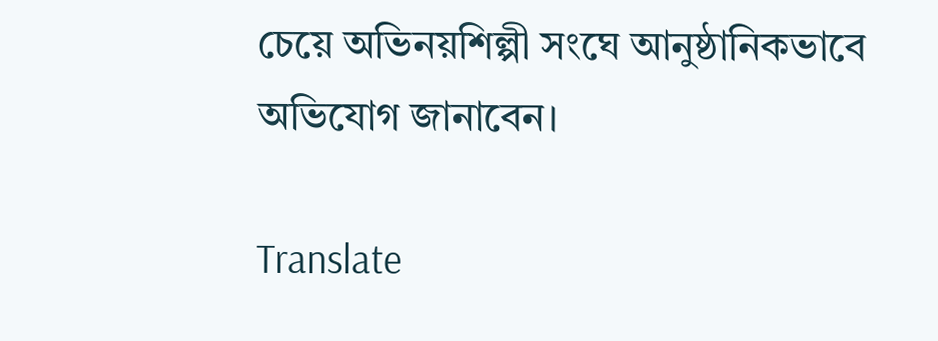চেয়ে অভিনয়শিল্পী সংঘে আনুষ্ঠানিকভাবে অভিযোগ জানাবেন।

Translate